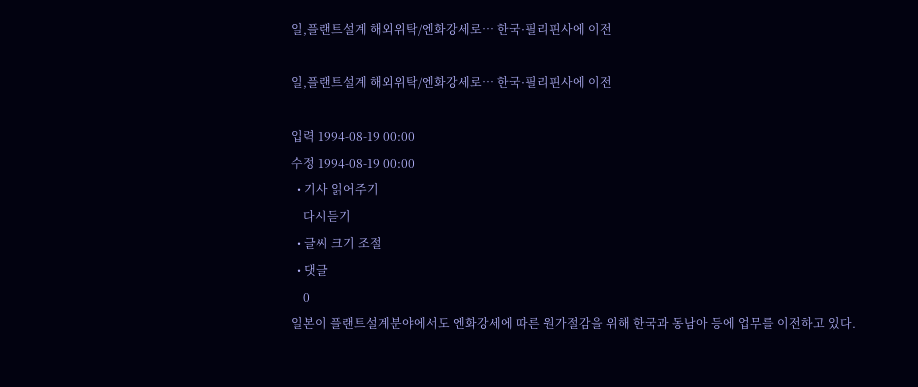일,플랜트설계 해외위탁/엔화강세로… 한국·필리핀사에 이전

일,플랜트설계 해외위탁/엔화강세로… 한국·필리핀사에 이전

입력 1994-08-19 00:00
수정 1994-08-19 00:00
  • 기사 읽어주기
    다시듣기
  • 글씨 크기 조절
  • 댓글
    0
일본이 플랜트설계분야에서도 엔화강세에 따른 원가절감을 위해 한국과 동남아 등에 업무를 이전하고 있다.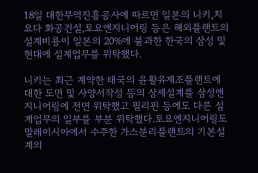18일 대한무역진흥공사에 따르면 일본의 니키,치요다 화공건설,토요엔지니어링 등은 해외플랜트의 설계비용이 일본의 20%에 불과한 한국의 삼성 및 현대에 설계업무를 위탁했다.

니키는 최근 계약한 태국의 윤활유제조플랜트에 대한 도면 및 사양서작성 등의 상세설계를 삼성엔지니어링에 전면 위탁했고 필리핀 등에도 다른 설계업무의 일부를 부분 위탁했다.토요엔지니어링도 말레이시아에서 수주한 가스분리플랜트의 기본설계의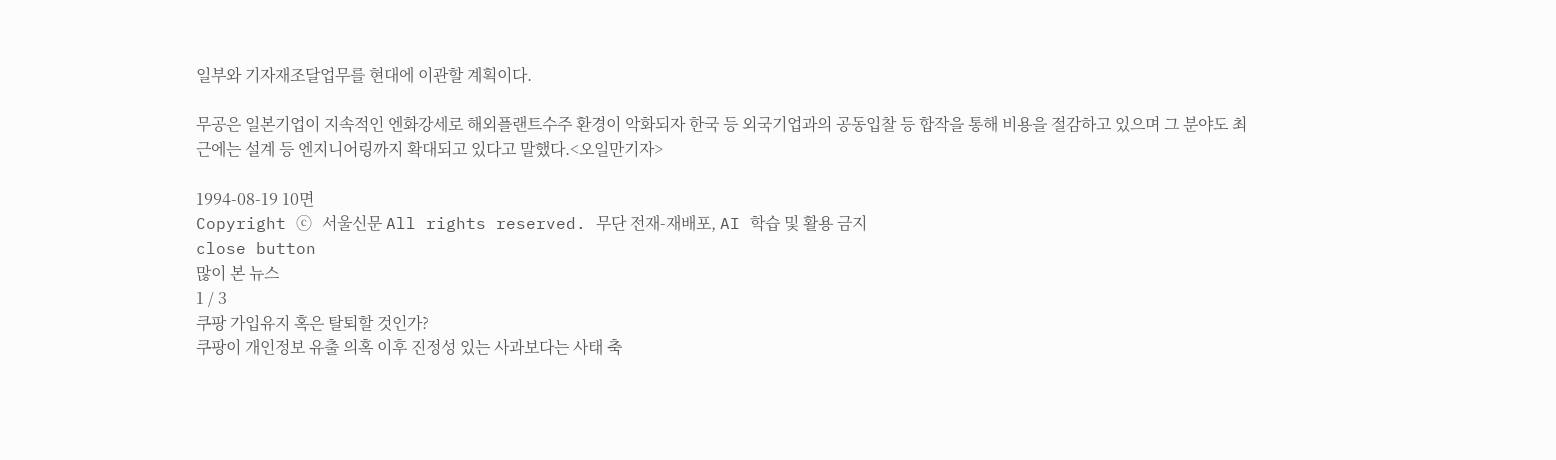일부와 기자재조달업무를 현대에 이관할 계획이다.

무공은 일본기업이 지속적인 엔화강세로 해외플랜트수주 환경이 악화되자 한국 등 외국기업과의 공동입찰 등 합작을 통해 비용을 절감하고 있으며 그 분야도 최근에는 설계 등 엔지니어링까지 확대되고 있다고 말했다.<오일만기자>

1994-08-19 10면
Copyright ⓒ 서울신문 All rights reserved. 무단 전재-재배포, AI 학습 및 활용 금지
close button
많이 본 뉴스
1 / 3
쿠팡 가입유지 혹은 탈퇴할 것인가?
쿠팡이 개인정보 유출 의혹 이후 진정성 있는 사과보다는 사태 축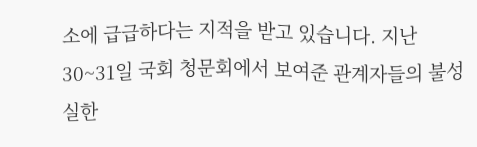소에 급급하다는 지적을 받고 있습니다. 지난 30~31일 국회 청문회에서 보여준 관계자들의 불성실한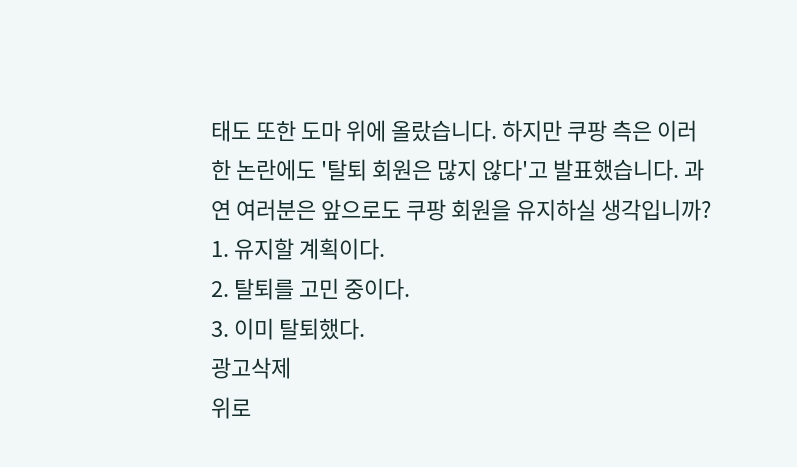태도 또한 도마 위에 올랐습니다. 하지만 쿠팡 측은 이러한 논란에도 '탈퇴 회원은 많지 않다'고 발표했습니다. 과연 여러분은 앞으로도 쿠팡 회원을 유지하실 생각입니까?
1. 유지할 계획이다.
2. 탈퇴를 고민 중이다.
3. 이미 탈퇴했다.
광고삭제
위로